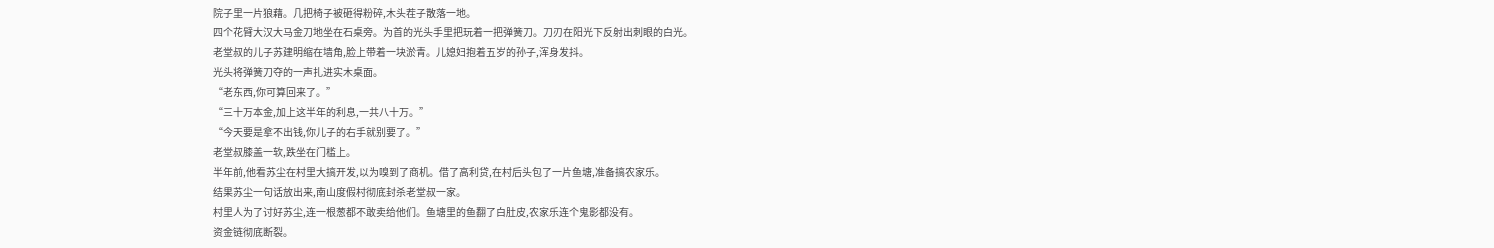院子里一片狼藉。几把椅子被砸得粉碎,木头茬子散落一地。
四个花臂大汉大马金刀地坐在石桌旁。为首的光头手里把玩着一把弹簧刀。刀刃在阳光下反射出刺眼的白光。
老堂叔的儿子苏建明缩在墙角,脸上带着一块淤青。儿媳妇抱着五岁的孙子,浑身发抖。
光头将弹簧刀夺的一声扎进实木桌面。
“老东西,你可算回来了。”
“三十万本金,加上这半年的利息,一共八十万。”
“今天要是拿不出钱,你儿子的右手就别要了。”
老堂叔膝盖一软,跌坐在门槛上。
半年前,他看苏尘在村里大搞开发,以为嗅到了商机。借了高利贷,在村后头包了一片鱼塘,准备搞农家乐。
结果苏尘一句话放出来,南山度假村彻底封杀老堂叔一家。
村里人为了讨好苏尘,连一根葱都不敢卖给他们。鱼塘里的鱼翻了白肚皮,农家乐连个鬼影都没有。
资金链彻底断裂。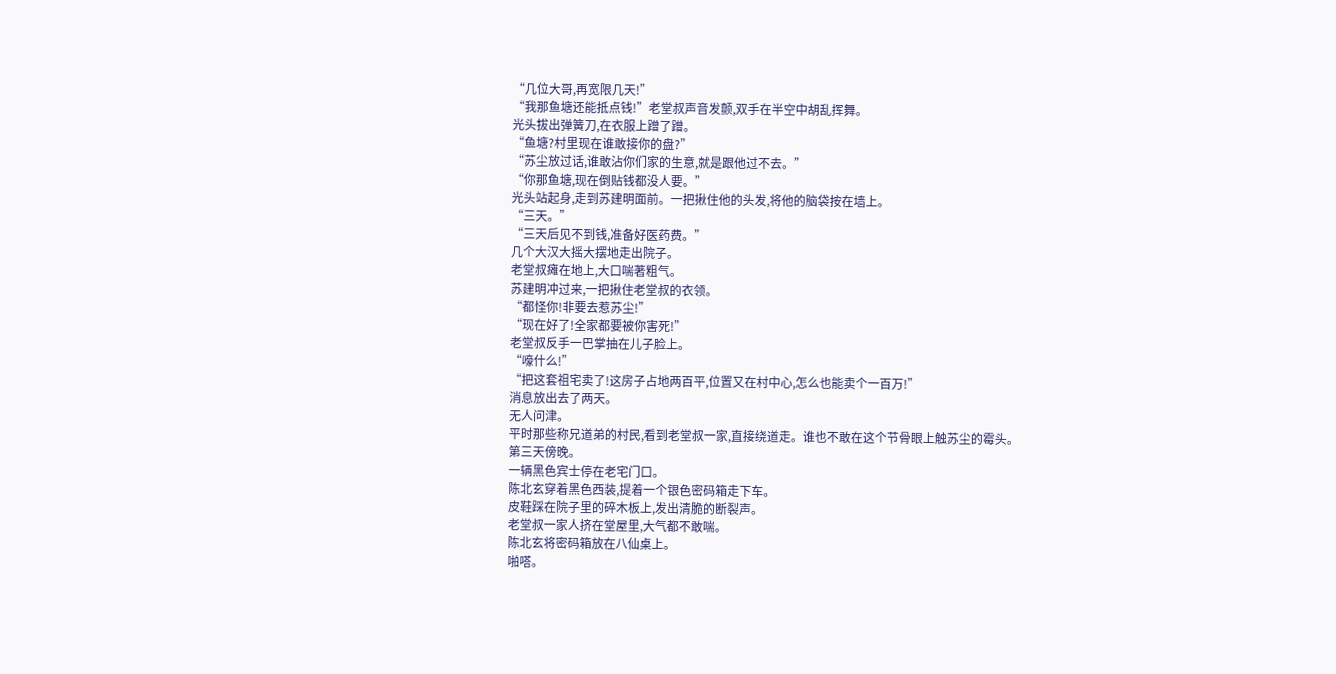“几位大哥,再宽限几天!”
“我那鱼塘还能抵点钱!”老堂叔声音发颤,双手在半空中胡乱挥舞。
光头拔出弹簧刀,在衣服上蹭了蹭。
“鱼塘?村里现在谁敢接你的盘?”
“苏尘放过话,谁敢沾你们家的生意,就是跟他过不去。”
“你那鱼塘,现在倒贴钱都没人要。”
光头站起身,走到苏建明面前。一把揪住他的头发,将他的脑袋按在墙上。
“三天。”
“三天后见不到钱,准备好医药费。”
几个大汉大摇大摆地走出院子。
老堂叔瘫在地上,大口喘著粗气。
苏建明冲过来,一把揪住老堂叔的衣领。
“都怪你!非要去惹苏尘!”
“现在好了!全家都要被你害死!”
老堂叔反手一巴掌抽在儿子脸上。
“嚎什么!”
“把这套祖宅卖了!这房子占地两百平,位置又在村中心,怎么也能卖个一百万!”
消息放出去了两天。
无人问津。
平时那些称兄道弟的村民,看到老堂叔一家,直接绕道走。谁也不敢在这个节骨眼上触苏尘的霉头。
第三天傍晚。
一辆黑色宾士停在老宅门口。
陈北玄穿着黑色西装,提着一个银色密码箱走下车。
皮鞋踩在院子里的碎木板上,发出清脆的断裂声。
老堂叔一家人挤在堂屋里,大气都不敢喘。
陈北玄将密码箱放在八仙桌上。
啪嗒。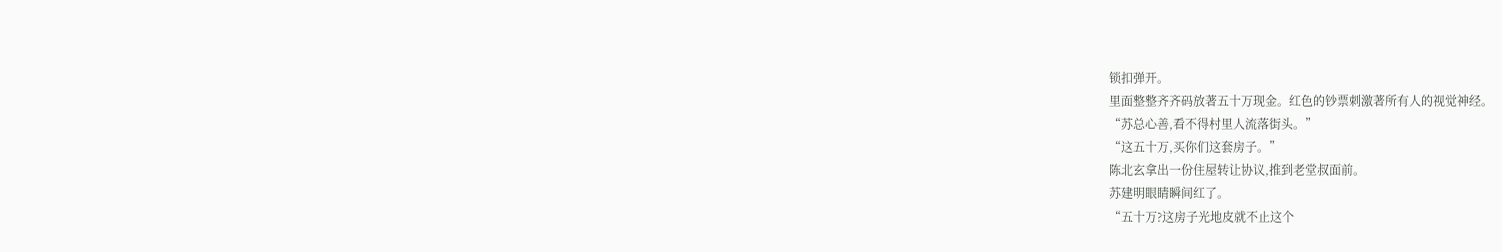锁扣弹开。
里面整整齐齐码放著五十万现金。红色的钞票刺激著所有人的视觉神经。
“苏总心善,看不得村里人流落街头。”
“这五十万,买你们这套房子。”
陈北玄拿出一份住屋转让协议,推到老堂叔面前。
苏建明眼睛瞬间红了。
“五十万?这房子光地皮就不止这个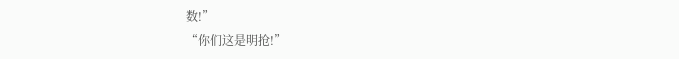数!”
“你们这是明抢!”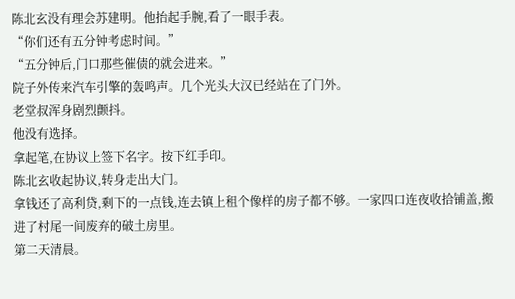陈北玄没有理会苏建明。他抬起手腕,看了一眼手表。
“你们还有五分钟考虑时间。”
“五分钟后,门口那些催债的就会进来。”
院子外传来汽车引擎的轰鸣声。几个光头大汉已经站在了门外。
老堂叔浑身剧烈颤抖。
他没有选择。
拿起笔,在协议上签下名字。按下红手印。
陈北玄收起协议,转身走出大门。
拿钱还了高利贷,剩下的一点钱,连去镇上租个像样的房子都不够。一家四口连夜收拾铺盖,搬进了村尾一间废弃的破土房里。
第二天清晨。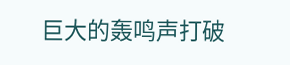巨大的轰鸣声打破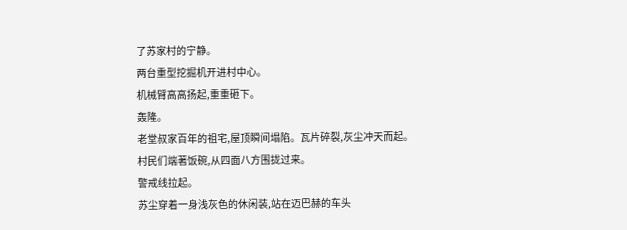了苏家村的宁静。
两台重型挖掘机开进村中心。
机械臂高高扬起,重重砸下。
轰隆。
老堂叔家百年的祖宅,屋顶瞬间塌陷。瓦片碎裂,灰尘冲天而起。
村民们端著饭碗,从四面八方围拢过来。
警戒线拉起。
苏尘穿着一身浅灰色的休闲装,站在迈巴赫的车头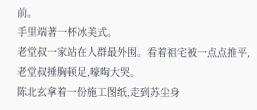前。
手里端著一杯冰美式。
老堂叔一家站在人群最外围。看着祖宅被一点点推平,老堂叔捶胸顿足,嚎啕大哭。
陈北玄拿着一份施工图纸,走到苏尘身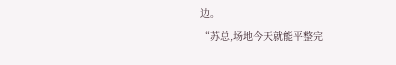边。
“苏总,场地今天就能平整完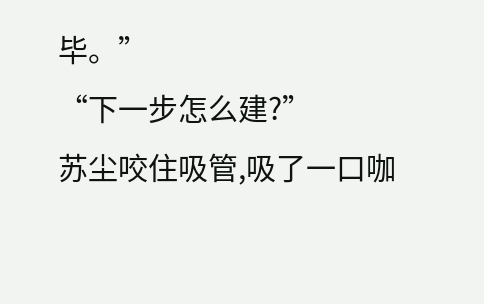毕。”
“下一步怎么建?”
苏尘咬住吸管,吸了一口咖